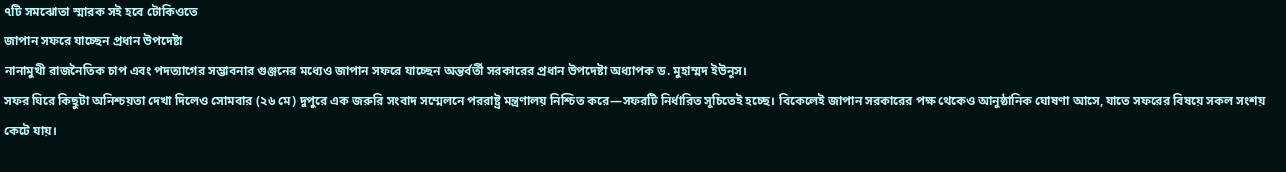৭টি সমঝোতা স্মারক সই হবে টোকিওতে
জাপান সফরে যাচ্ছেন প্রধান উপদেষ্টা
নানামুখী রাজনৈতিক চাপ এবং পদত্যাগের সম্ভাবনার গুঞ্জনের মধ্যেও জাপান সফরে যাচ্ছেন অন্তর্বর্তী সরকারের প্রধান উপদেষ্টা অধ্যাপক ড. মুহাম্মদ ইউনূস।
সফর ঘিরে কিছুটা অনিশ্চয়তা দেখা দিলেও সোমবার (২৬ মে) দুপুরে এক জরুরি সংবাদ সম্মেলনে পররাষ্ট্র মন্ত্রণালয় নিশ্চিত করে—সফরটি নির্ধারিত সূচিতেই হচ্ছে। বিকেলেই জাপান সরকারের পক্ষ থেকেও আনুষ্ঠানিক ঘোষণা আসে, যাতে সফরের বিষয়ে সকল সংশয় কেটে যায়।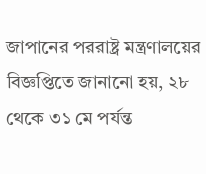জাপানের পররাষ্ট্র মন্ত্রণালয়ের বিজ্ঞপ্তিতে জানানো হয়, ২৮ থেকে ৩১ মে পর্যন্ত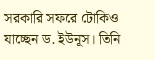সরকারি সফরে টোকিও যাচ্ছেন ড. ইউনূস। তিনি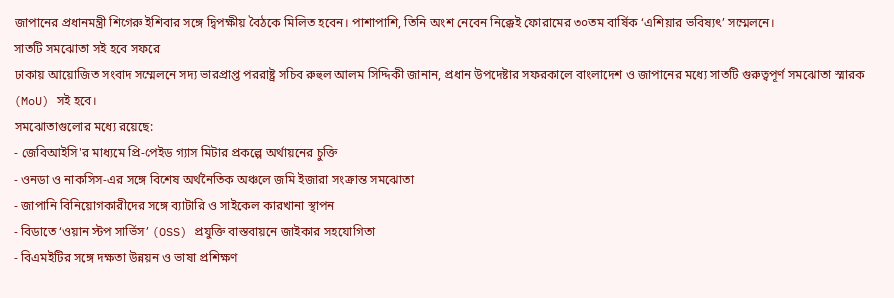জাপানের প্রধানমন্ত্রী শিগেরু ইশিবার সঙ্গে দ্বিপক্ষীয় বৈঠকে মিলিত হবেন। পাশাপাশি, তিনি অংশ নেবেন নিক্কেই ফোরামের ৩০তম বার্ষিক ‘এশিয়ার ভবিষ্যৎ’ সম্মেলনে।
সাতটি সমঝোতা সই হবে সফরে
ঢাকায় আয়োজিত সংবাদ সম্মেলনে সদ্য ভারপ্রাপ্ত পররাষ্ট্র সচিব রুহুল আলম সিদ্দিকী জানান, প্রধান উপদেষ্টার সফরকালে বাংলাদেশ ও জাপানের মধ্যে সাতটি গুরুত্বপূর্ণ সমঝোতা স্মারক (MoU) সই হবে।
সমঝোতাগুলোর মধ্যে রয়েছে:
- জেবিআইসি'র মাধ্যমে প্রি-পেইড গ্যাস মিটার প্রকল্পে অর্থায়নের চুক্তি
- ওনডা ও নাকসিস-এর সঙ্গে বিশেষ অর্থনৈতিক অঞ্চলে জমি ইজারা সংক্রান্ত সমঝোতা
- জাপানি বিনিয়োগকারীদের সঙ্গে ব্যাটারি ও সাইকেল কারখানা স্থাপন
- বিডাতে ‘ওয়ান স্টপ সার্ভিস’ (OSS) প্রযুক্তি বাস্তবায়নে জাইকার সহযোগিতা
- বিএমইটির সঙ্গে দক্ষতা উন্নয়ন ও ভাষা প্রশিক্ষণ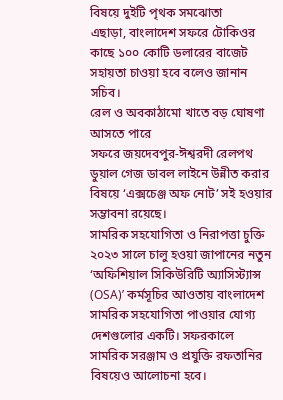বিষয়ে দুইটি পৃথক সমঝোতা
এছাড়া, বাংলাদেশ সফরে টোকিওর কাছে ১০০ কোটি ডলারের বাজেট সহায়তা চাওয়া হবে বলেও জানান সচিব।
রেল ও অবকাঠামো খাতে বড় ঘোষণা আসতে পারে
সফরে জয়দেবপুর-ঈশ্বরদী রেলপথ ডুয়াল গেজ ডাবল লাইনে উন্নীত করার বিষয়ে ‘এক্সচেঞ্জ অফ নোট’ সই হওয়ার সম্ভাবনা রয়েছে।
সামরিক সহযোগিতা ও নিরাপত্তা চুক্তি
২০২৩ সালে চালু হওয়া জাপানের নতুন ‘অফিশিয়াল সিকিউরিটি অ্যাসিস্ট্যান্স (OSA)’ কর্মসূচির আওতায় বাংলাদেশ সামরিক সহযোগিতা পাওয়ার যোগ্য দেশগুলোর একটি। সফরকালে সামরিক সরঞ্জাম ও প্রযুক্তি রফতানির বিষয়েও আলোচনা হবে।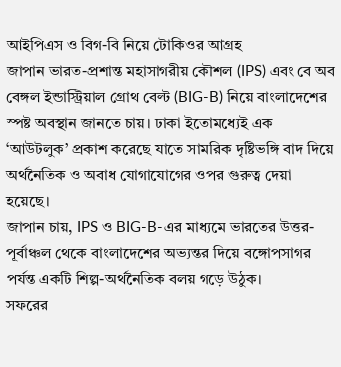আইপিএস ও বিগ-বি নিয়ে টোকিওর আগ্রহ
জাপান ভারত-প্রশান্ত মহাসাগরীয় কৌশল (IPS) এবং বে অব বেঙ্গল ইন্ডাস্ট্রিয়াল গ্রোথ বেল্ট (BIG-B) নিয়ে বাংলাদেশের স্পষ্ট অবস্থান জানতে চায়। ঢাকা ইতোমধ্যেই এক ‘আউটলুক’ প্রকাশ করেছে যাতে সামরিক দৃষ্টিভঙ্গি বাদ দিয়ে অর্থনৈতিক ও অবাধ যোগাযোগের ওপর গুরুত্ব দেয়া হয়েছে।
জাপান চায়, IPS ও BIG-B-এর মাধ্যমে ভারতের উত্তর-পূর্বাঞ্চল থেকে বাংলাদেশের অভ্যন্তর দিয়ে বঙ্গোপসাগর পর্যন্ত একটি শিল্প-অর্থনৈতিক বলয় গড়ে উঠুক।
সফরের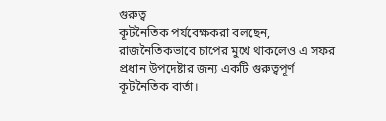গুরুত্ব
কূটনৈতিক পর্যবেক্ষকরা বলছেন, রাজনৈতিকভাবে চাপের মুখে থাকলেও এ সফর প্রধান উপদেষ্টার জন্য একটি গুরুত্বপূর্ণ কূটনৈতিক বার্তা।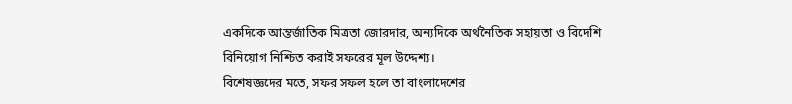একদিকে আন্তর্জাতিক মিত্রতা জোরদার, অন্যদিকে অর্থনৈতিক সহায়তা ও বিদেশি বিনিয়োগ নিশ্চিত করাই সফরের মূল উদ্দেশ্য।
বিশেষজ্ঞদের মতে, সফর সফল হলে তা বাংলাদেশের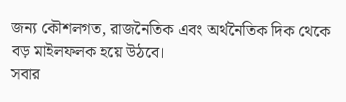জন্য কৌশলগত, রাজনৈতিক এবং অর্থনৈতিক দিক থেকে বড় মাইলফলক হয়ে উঠবে।
সবার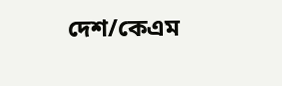দেশ/কেএম